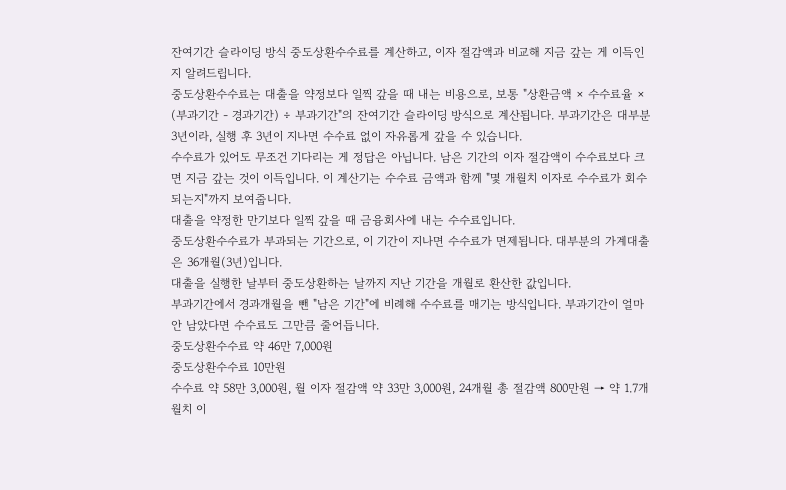잔여기간 슬라이딩 방식 중도상환수수료를 계산하고, 이자 절감액과 비교해 지금 갚는 게 이득인지 알려드립니다.
중도상환수수료는 대출을 약정보다 일찍 갚을 때 내는 비용으로, 보통 "상환금액 × 수수료율 × (부과기간 - 경과기간) ÷ 부과기간"의 잔여기간 슬라이딩 방식으로 계산됩니다. 부과기간은 대부분 3년이라, 실행 후 3년이 지나면 수수료 없이 자유롭게 갚을 수 있습니다.
수수료가 있어도 무조건 기다리는 게 정답은 아닙니다. 남은 기간의 이자 절감액이 수수료보다 크면 지금 갚는 것이 이득입니다. 이 계산기는 수수료 금액과 함께 "몇 개월치 이자로 수수료가 회수되는지"까지 보여줍니다.
대출을 약정한 만기보다 일찍 갚을 때 금융회사에 내는 수수료입니다.
중도상환수수료가 부과되는 기간으로, 이 기간이 지나면 수수료가 면제됩니다. 대부분의 가계대출은 36개월(3년)입니다.
대출을 실행한 날부터 중도상환하는 날까지 지난 기간을 개월로 환산한 값입니다.
부과기간에서 경과개월을 뺀 "남은 기간"에 비례해 수수료를 매기는 방식입니다. 부과기간이 얼마 안 남았다면 수수료도 그만큼 줄어듭니다.
중도상환수수료 약 46만 7,000원
중도상환수수료 10만원
수수료 약 58만 3,000원, 월 이자 절감액 약 33만 3,000원, 24개월 총 절감액 800만원 → 약 1.7개월치 이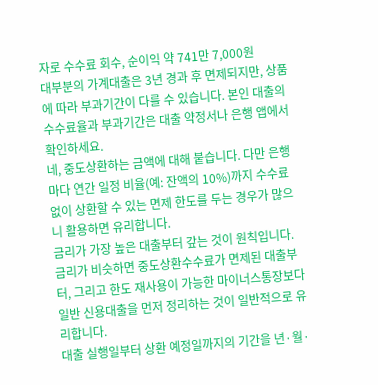자로 수수료 회수, 순이익 약 741만 7,000원
대부분의 가계대출은 3년 경과 후 면제되지만, 상품에 따라 부과기간이 다를 수 있습니다. 본인 대출의 수수료율과 부과기간은 대출 약정서나 은행 앱에서 확인하세요.
네, 중도상환하는 금액에 대해 붙습니다. 다만 은행마다 연간 일정 비율(예: 잔액의 10%)까지 수수료 없이 상환할 수 있는 면제 한도를 두는 경우가 많으니 활용하면 유리합니다.
금리가 가장 높은 대출부터 갚는 것이 원칙입니다. 금리가 비슷하면 중도상환수수료가 면제된 대출부터, 그리고 한도 재사용이 가능한 마이너스통장보다 일반 신용대출을 먼저 정리하는 것이 일반적으로 유리합니다.
대출 실행일부터 상환 예정일까지의 기간을 년·월·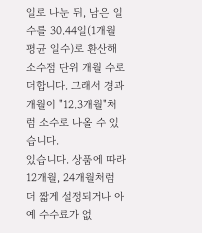일로 나눈 뒤, 남은 일수를 30.44일(1개월 평균 일수)로 환산해 소수점 단위 개월 수로 더합니다. 그래서 경과개월이 "12.3개월"처럼 소수로 나올 수 있습니다.
있습니다. 상품에 따라 12개월, 24개월처럼 더 짧게 설정되거나 아예 수수료가 없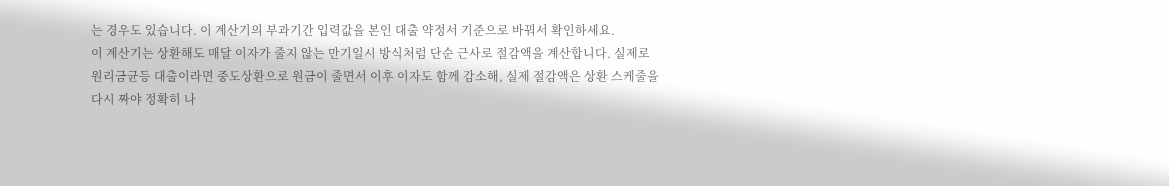는 경우도 있습니다. 이 계산기의 부과기간 입력값을 본인 대출 약정서 기준으로 바꿔서 확인하세요.
이 계산기는 상환해도 매달 이자가 줄지 않는 만기일시 방식처럼 단순 근사로 절감액을 계산합니다. 실제로 원리금균등 대출이라면 중도상환으로 원금이 줄면서 이후 이자도 함께 감소해, 실제 절감액은 상환 스케줄을 다시 짜야 정확히 나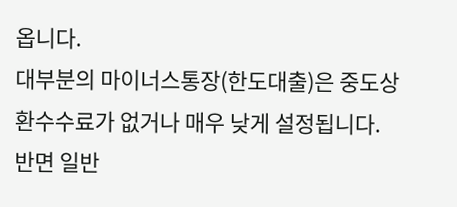옵니다.
대부분의 마이너스통장(한도대출)은 중도상환수수료가 없거나 매우 낮게 설정됩니다. 반면 일반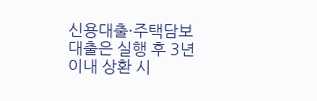신용대출·주택담보대출은 실행 후 3년 이내 상환 시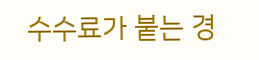수수료가 붙는 경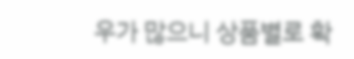우가 많으니 상품별로 확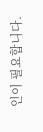인이 필요합니다.